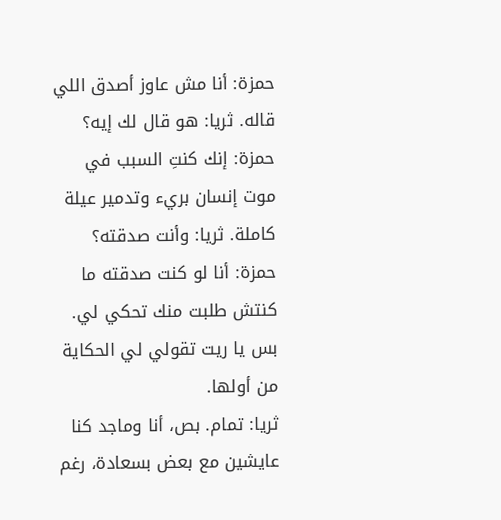حمزة: أنا مش عاوز أصدق اللي قاله. ثريا: هو قال لك إيه؟ حمزة: إنك كنتِ السبب في موت إنسان بريء وتدمير عيلة كاملة. ثريا: وأنت صدقته؟ حمزة: أنا لو كنت صدقته ما كنتش طلبت منك تحكي لي. بس يا ريت تقولي لي الحكاية من أولها.
ثريا: تمام. بص، أنا وماجد كنا عايشين مع بعض بسعادة، رغم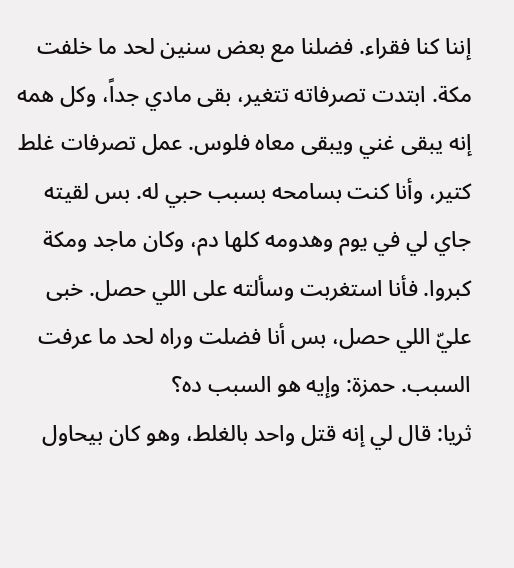إننا كنا فقراء. فضلنا مع بعض سنين لحد ما خلفت مكة. ابتدت تصرفاته تتغير، بقى مادي جداً، وكل همه إنه يبقى غني ويبقى معاه فلوس. عمل تصرفات غلط كتير، وأنا كنت بسامحه بسبب حبي له. بس لقيته جاي لي في يوم وهدومه كلها دم، وكان ماجد ومكة كبروا. فأنا استغربت وسألته على اللي حصل. خبى عليّ اللي حصل، بس أنا فضلت وراه لحد ما عرفت السبب. حمزة: وإيه هو السبب ده؟
ثريا: قال لي إنه قتل واحد بالغلط، وهو كان بيحاول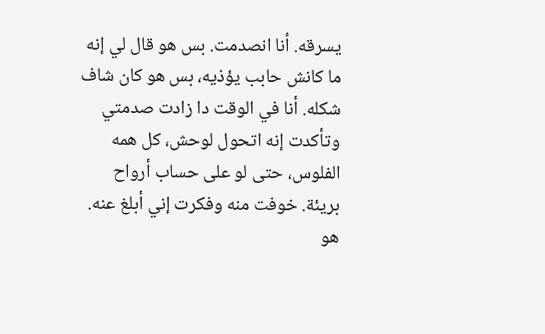يسرقه. أنا انصدمت. بس هو قال لي إنه ما كانش حابب يؤذيه، بس هو كان شاف شكله. أنا في الوقت دا زادت صدمتي وتأكدت إنه اتحول لوحش، كل همه الفلوس، حتى لو على حساب أرواح بريئة. خوفت منه وفكرت إني أبلغ عنه. هو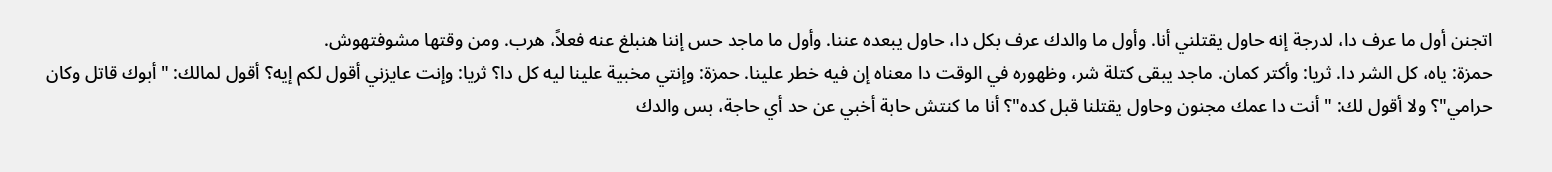اتجنن أول ما عرف دا، لدرجة إنه حاول يقتلني أنا. وأول ما والدك عرف بكل دا، حاول يبعده عننا. وأول ما ماجد حس إننا هنبلغ عنه فعلاً، هرب. ومن وقتها مشوفتهوش.
حمزة: ياه، كل الشر دا. ثريا: وأكتر كمان. ماجد يبقى كتلة شر، وظهوره في الوقت دا معناه إن فيه خطر علينا. حمزة: وإنتي مخبية علينا ليه كل دا؟ ثريا: وإنت عايزني أقول لكم إيه؟ أقول لمالك: "أبوك قاتل وكان حرامي"؟ ولا أقول لك: "أنت دا عمك مجنون وحاول يقتلنا قبل كده"؟ أنا ما كنتش حابة أخبي عن حد أي حاجة، بس والدك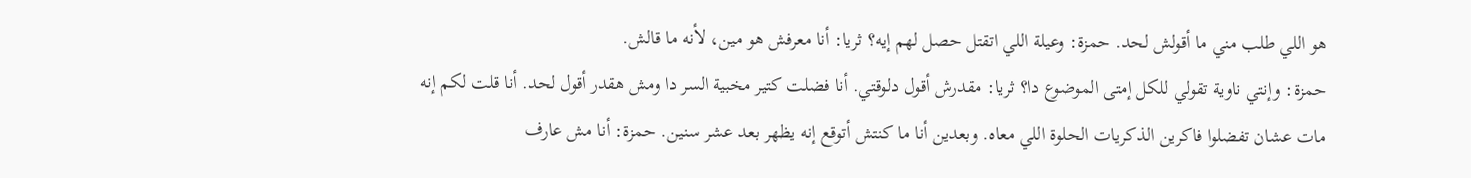هو اللي طلب مني ما أقولش لحد. حمزة: وعيلة اللي اتقتل حصل لهم إيه؟ ثريا: أنا معرفش هو مين، لأنه ما قالش.
حمزة: وإنتي ناوية تقولي للكل إمتى الموضوع دا؟ ثريا: مقدرش أقول دلوقتي. أنا فضلت كتير مخبية السر دا ومش هقدر أقول لحد. أنا قلت لكم إنه مات عشان تفضلوا فاكرين الذكريات الحلوة اللي معاه. وبعدين أنا ما كنتش أتوقع إنه يظهر بعد عشر سنين. حمزة: أنا مش عارف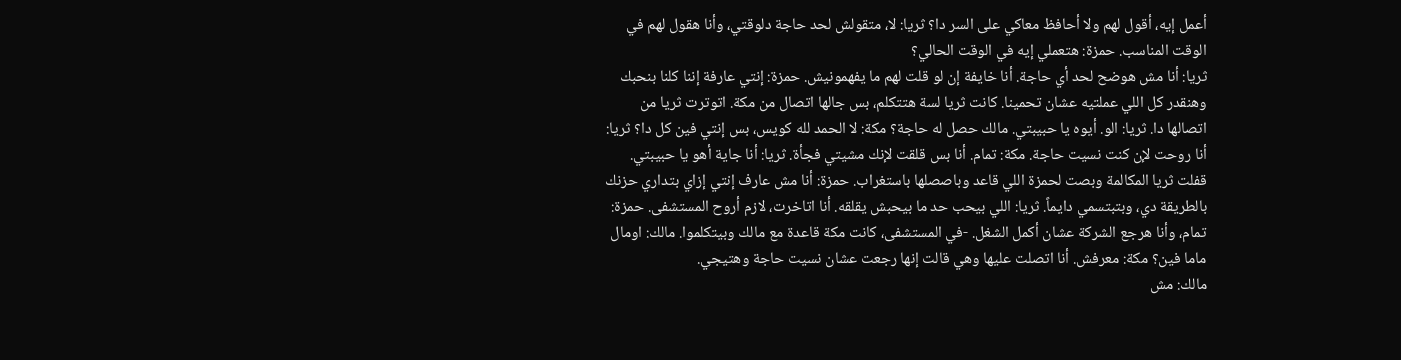أعمل إيه، أقول لهم ولا أحافظ معاكي على السر دا؟ ثريا: لا، متقولش لحد حاجة دلوقتي، وأنا هقول لهم في الوقت المناسب. حمزة: هتعملي إيه في الوقت الحالي؟
ثريا: أنا مش هوضح لحد أي حاجة. أنا خايفة إن لو قلت لهم ما يفهمونيش. حمزة: إنتي عارفة إننا كلنا بنحبك وهنقدر كل اللي عملتيه عشان تحمينا. كانت ثريا لسة هتتكلم، بس جالها اتصال من مكة. اتوترت ثريا من اتصالها دا. ثريا: الو. أيوه يا حبيبتي. مالك حصل له حاجة؟ مكة: لا الحمد لله كويس، بس إنتي فين كل دا؟ ثريا: أنا روحت لإن كنت نسيت حاجة. مكة: تمام. أنا بس قلقت لإنك مشيتي فجأة. ثريا: أنا جاية أهو يا حبيبتي.
قفلت ثريا المكالمة وبصت لحمزة اللي قاعد وباصصلها باستغراب. حمزة: أنا مش عارف إنتي إزاي بتداري حزنك بالطريقة دي، وبتبتسمي دايماً. ثريا: اللي بيحب حد ما بيحبش يقلقه. أنا اتاخرت، لازم أروح المستشفى. حمزة: تمام، وأنا هرجع الشركة عشان أكمل الشغل. -في المستشفى، كانت مكة قاعدة مع مالك وبيتكلموا. مالك: اومال ماما فين؟ مكة: معرفش. أنا اتصلت عليها وهي قالت إنها رجعت عشان نسيت حاجة وهتيجي.
مالك: مش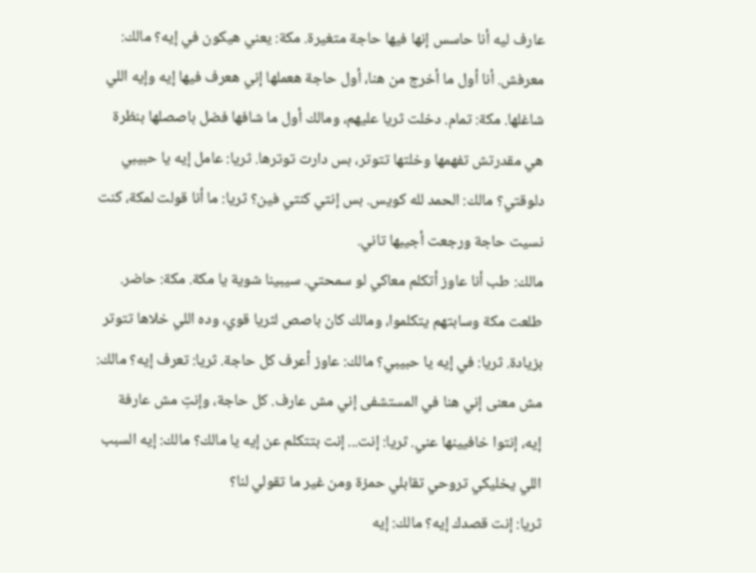عارف ليه أنا حاسس إنها فيها حاجة متغيرة. مكة: يعني هيكون في إيه؟ مالك: معرفش. أنا أول ما أخرج من هنا، أول حاجة هعملها إني هعرف فيها إيه وإيه اللي شاغلها. مكة: تمام. دخلت ثريا عليهم، ومالك أول ما شافها فضل باصصلها بنظرة هي مقدرتش تفهمها وخلتها تتوتر، بس دارت توترها. ثريا: عامل إيه يا حبيبي دلوقتي؟ مالك: الحمد لله كويس. بس إنتي كنتي فين؟ ثريا: ما أنا قولت لمكة، كنت نسيت حاجة ورجعت أجيبها تاني.
مالك: طب أنا عاوز أتكلم معاكي لو سمحتي. سيبينا شوية يا مكة. مكة: حاضر. طلعت مكة وسابتهم يتكلموا، ومالك كان باصص لثريا قوي، وده اللي خلاها تتوتر بزيادة. ثريا: في إيه يا حبيبي؟ مالك: عاوز أعرف كل حاجة. ثريا: تعرف إيه؟ مالك: مش معنى إني هنا في المستشفى إني مش عارف. كل حاجة، وإنتِ مش عارفة إيه، إنتوا خافيينها عني. ثريا: إنت... إنت بتتكلم عن إيه يا مالك؟ مالك: إيه السبب اللي يخليكي تروحي تقابلي حمزة ومن غير ما تقولي لنا؟
ثريا: إنت قصدك إيه؟ مالك: إيه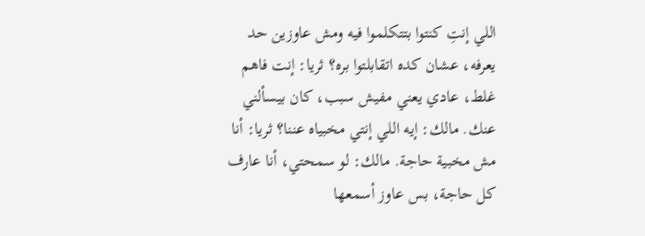اللي إنتِ كنتوا بتتكلموا فيه ومش عاوزين حد يعرفه، عشان كده اتقابلتوا بره؟ ثريا: إنت فاهم غلط، عادي يعني مفيش سبب، كان بيسألني عنك. مالك: إيه اللي إنتي مخبياه عننا؟ ثريا: أنا مش مخبية حاجة. مالك: لو سمحتي، أنا عارف كل حاجة، بس عاوز أسمعها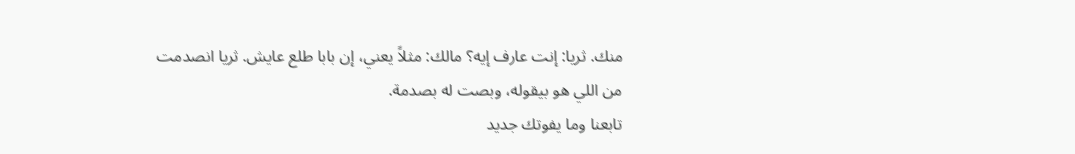منك. ثريا: إنت عارف إيه؟ مالك: مثلاً يعني، إن بابا طلع عايش. ثريا انصدمت من اللي هو بيقوله، وبصت له بصدمة.
تابعنا وما يفوتك جديد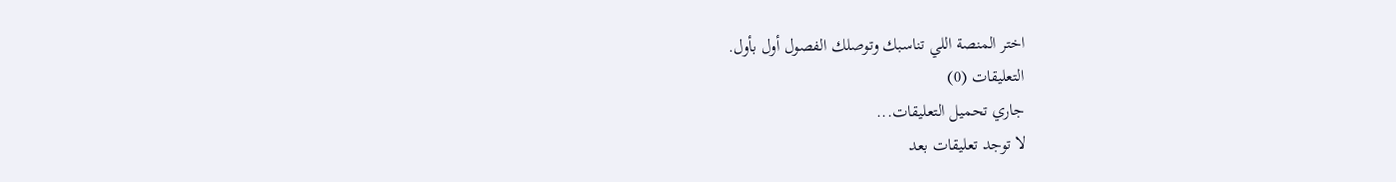اختر المنصة اللي تناسبك وتوصلك الفصول أول بأول.
التعليقات (0)
جاري تحميل التعليقات...
لا توجد تعليقات بعد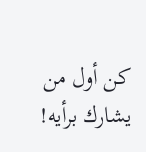كن أول من يشارك برأيه!